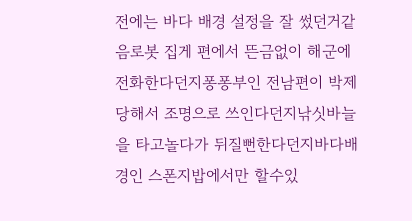전에는 바다 배경 설정을 잘 썼던거같음로봇 집게 편에서 뜬금없이 해군에 전화한다던지퐁퐁부인 전남편이 박제당해서 조명으로 쓰인다던지낚싯바늘을 타고놀다가 뒤질뻔한다던지바다배경인 스폰지밥에서만 할수있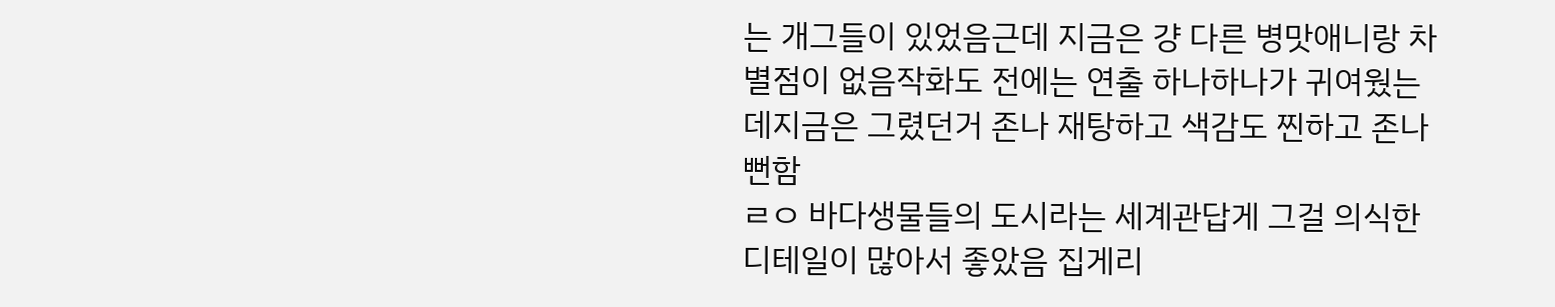는 개그들이 있었음근데 지금은 걍 다른 병맛애니랑 차별점이 없음작화도 전에는 연출 하나하나가 귀여웠는데지금은 그렸던거 존나 재탕하고 색감도 찐하고 존나 뻔함
ㄹㅇ 바다생물들의 도시라는 세계관답게 그걸 의식한 디테일이 많아서 좋았음 집게리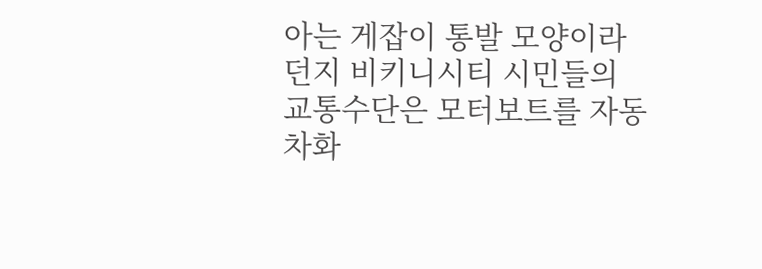아는 게잡이 통발 모양이라던지 비키니시티 시민들의 교통수단은 모터보트를 자동차화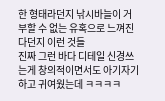한 형태라던지 낚시바늘이 거부할 수 없는 유혹으로 느껴진다던지 이런 것들
진짜 그런 바다 디테일 신경쓰는게 창의적이면서도 아기자기하고 귀여웠는데 ㅋㅋㅋㅋ